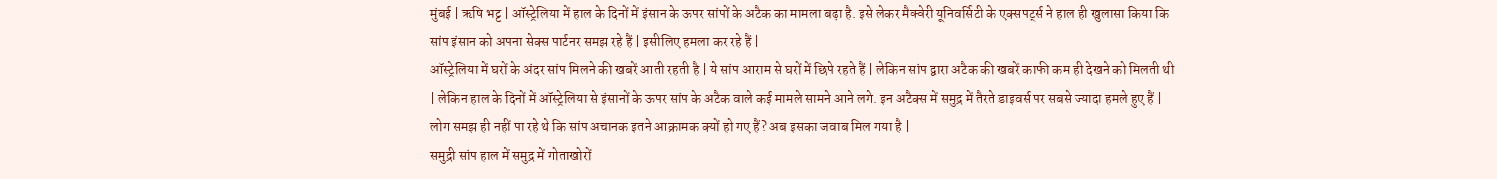मुंबई | ऋषि भट्ट | ऑस्ट्रेलिया में हाल के दिनों में इंसान के ऊपर सांपों के अटैक का मामला बढ़ा है. इसे लेकर मैक्वेरी यूनिवर्सिटी के एक्सपर्ट्स ने हाल ही खुलासा किया कि सांप इंसान को अपना सेक्स पार्टनर समझ रहे हैं | इसीलिए हमला कर रहे हैं |
ऑस्ट्रेलिया में घरों के अंदर सांप मिलने की खबरें आती रहती है | ये सांप आराम से घरों में छिपे रहते हैं | लेकिन सांप द्वारा अटैक की खबरें काफी कम ही देखने को मिलती थी | लेकिन हाल के दिनों में ऑस्ट्रेलिया से इंसानों के ऊपर सांप के अटैक वाले कई मामले सामने आने लगे. इन अटैक्स में समुद्र में तैरते डाइवर्स पर सबसे ज्यादा हमले हुए हैं | लोग समझ ही नहीं पा रहे थे कि सांप अचानक इतने आक्रामक क्यों हो गए हैं? अब इसका जवाब मिल गया है |
समुद्री सांप हाल में समुद्र में गोताखोरों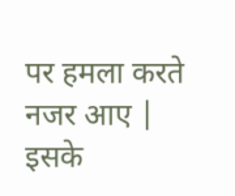पर हमला करते नजर आए | इसके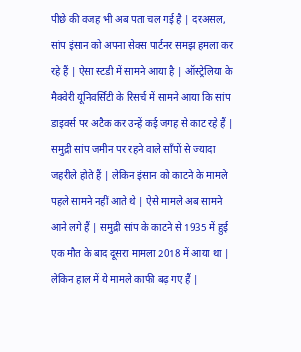पीछे की वजह भी अब पता चल गई है | दरअसल, सांप इंसान को अपना सेक्स पार्टनर समझ हमला कर रहे हैं | ऐसा स्टडी में सामने आया है | ऑस्ट्रेलिया के मैक्वेरी यूनिवर्सिटी के रिसर्च में सामने आया कि सांप डाइवर्स पर अटैक कर उन्हें कई जगह से काट रहे हैं | समुद्री सांप जमीन पर रहने वाले साँपों से ज्यादा जहरीले होते हैं | लेकिन इंसान को काटने के मामले पहले सामने नहीं आते थे | ऐसे मामले अब सामने आने लगे हैं | समुद्री सांप के काटने से 1935 में हुई एक मौत के बाद दूसरा मामला 2018 में आया था | लेकिन हाल में ये मामले काफी बढ़ गए हैं |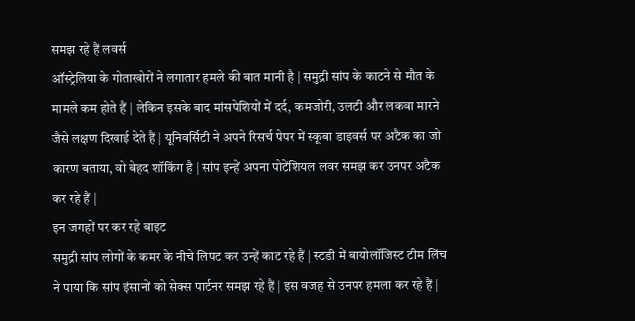समझ रहे हैं लवर्स
ऑस्ट्रेलिया के गोताखोरों ने लगातार हमले की बात मानी है | समुद्री सांप के काटने से मौत के मामले कम होते हैं | लेकिन इसके बाद मांसपेशियों में दर्द, कमजोरी, उलटी और लकवा मारने जैसे लक्षण दिखाई देते हैं | यूनिवर्सिटी ने अपने रिसर्च पेपर में स्कूबा डाइवर्स पर अटैक का जो कारण बताया, वो बेहद शॉकिंग है | सांप इन्हें अपना पोटेंशियल लवर समझ कर उनपर अटैक कर रहे हैं |
इन जगहों पर कर रहे बाइट
समुद्री सांप लोगों के कमर के नीचे लिपट कर उन्हें काट रहे हैं | स्टडी में बायोलॉजिस्ट टीम लिंच ने पाया कि सांप इंसानों को सेक्स पार्टनर समझ रहे हैं | इस वजह से उनपर हमला कर रहे हैं |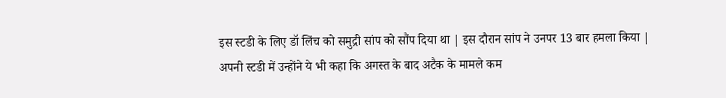इस स्टडी के लिए डॉ लिंच को समुद्री सांप को सौंप दिया था | इस दौरान सांप ने उनपर 13 बार हमला किया | अपनी स्टडी में उन्होंने ये भी कहा कि अगस्त के बाद अटैक के मामले कम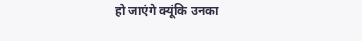हो जाएंगे क्यूंकि उनका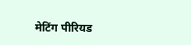मेटिंग पीरियड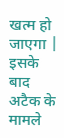खत्म हो जाएगा | इसके बाद अटैक के मामले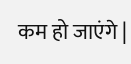कम हो जाएंगे |